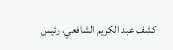كشف عبد الكريم الشافعي، رئيس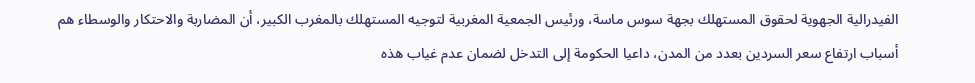الفيدرالية الجهوية لحقوق المستهلك بجهة سوس ماسة، ورئيس الجمعية المغربية لتوجيه المستهلك بالمغرب الكبير، أن المضاربة والاحتكار والوسطاء هم أسباب ارتفاع سعر السردين بعدد من المدن، داعيا الحكومة إلى التدخل لضمان عدم غياب هذه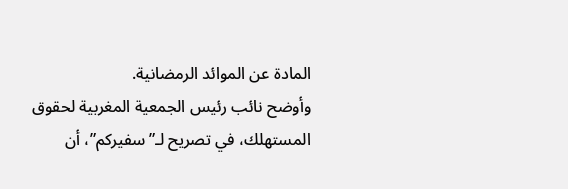المادة عن الموائد الرمضانية.
وأوضح نائب رئيس الجمعية المغربية لحقوق المستهلك، في تصريح لـ”سفيركم”، أن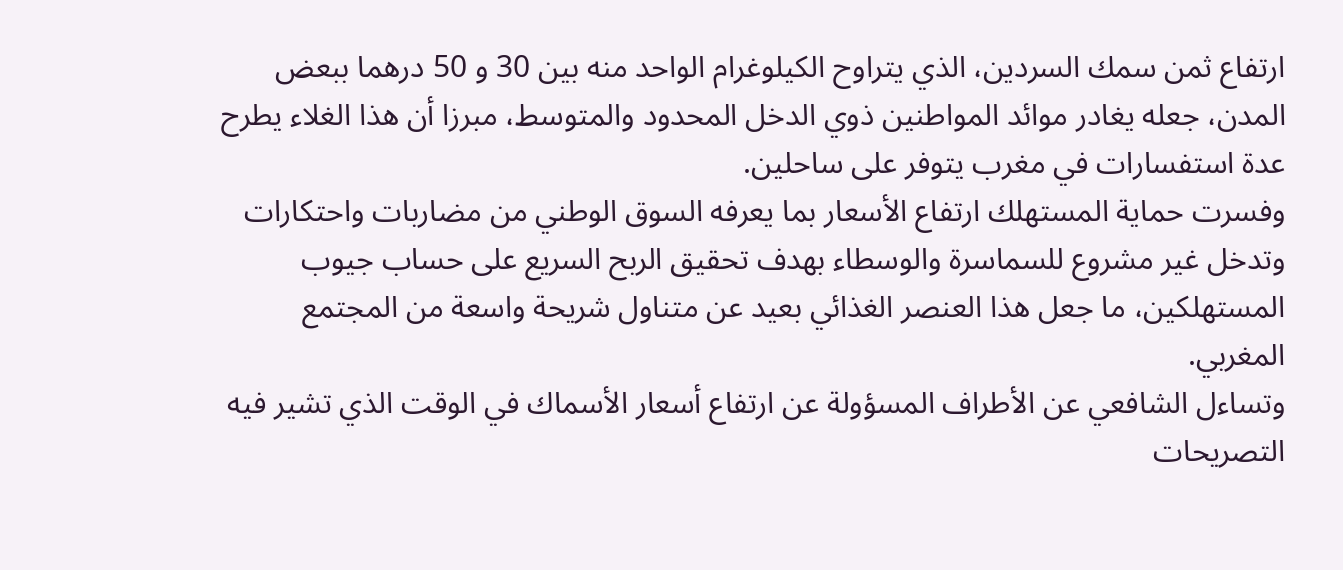ارتفاع ثمن سمك السردين، الذي يتراوح الكيلوغرام الواحد منه بين 30 و 50 درهما ببعض المدن، جعله يغادر موائد المواطنين ذوي الدخل المحدود والمتوسط، مبرزا أن هذا الغلاء يطرح عدة استفسارات في مغرب يتوفر على ساحلين.
وفسرت حماية المستهلك ارتفاع الأسعار بما يعرفه السوق الوطني من مضاربات واحتكارات وتدخل غير مشروع للسماسرة والوسطاء بهدف تحقيق الربح السريع على حساب جيوب المستهلكين، ما جعل هذا العنصر الغذائي بعيد عن متناول شريحة واسعة من المجتمع المغربي.
وتساءل الشافعي عن الأطراف المسؤولة عن ارتفاع أسعار الأسماك في الوقت الذي تشير فيه التصريحات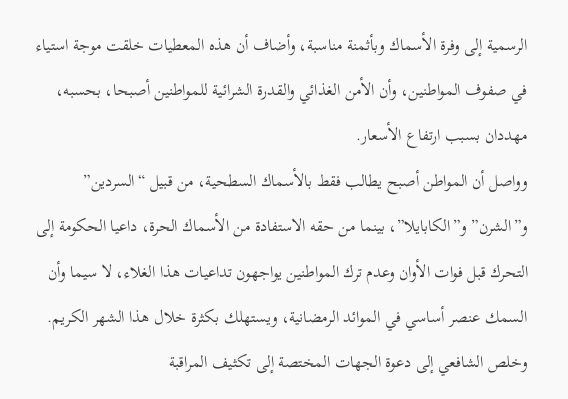الرسمية إلى وفرة الأسماك وبأثمنة مناسبة، وأضاف أن هذه المعطيات خلقت موجة استياء في صفوف المواطنين، وأن الأمن الغذائي والقدرة الشرائية للمواطنين أصبحا، بحسبه، مهددان بسبب ارتفاع الأسعار.
وواصل أن المواطن أصبح يطالب فقط بالأسماك السطحية، من قبيل “السردين” و”الشرن” و”الكابايلا”، بينما من حقه الاستفادة من الأسماك الحرة، داعيا الحكومة إلى التحرك قبل فوات الأوان وعدم ترك المواطنين يواجهون تداعيات هذا الغلاء، لا سيما وأن السمك عنصر أساسي في الموائد الرمضانية، ويستهلك بكثرة خلال هذا الشهر الكريم.
وخلص الشافعي إلى دعوة الجهات المختصة إلى تكثيف المراقبة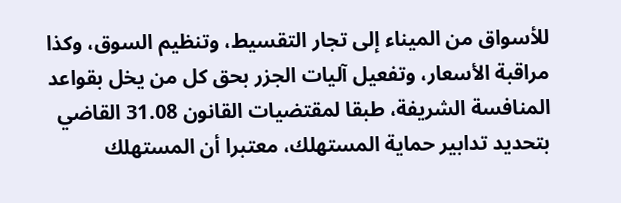للأسواق من الميناء إلى تجار التقسيط، وتنظيم السوق، وكذا مراقبة الأسعار، وتفعيل آليات الجزر بحق كل من يخل بقواعد المنافسة الشريفة، طبقا لمقتضيات القانون 31.08 القاضي بتحديد تدابير حماية المستهلك، معتبرا أن المستهلك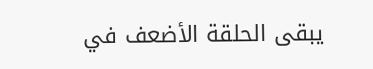يبقى الحلقة الأضعف في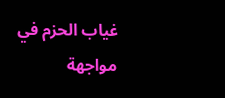غياب الحزم في مواجهة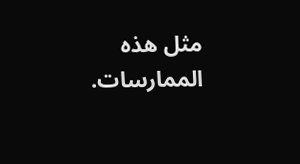مثل هذه الممارسات.